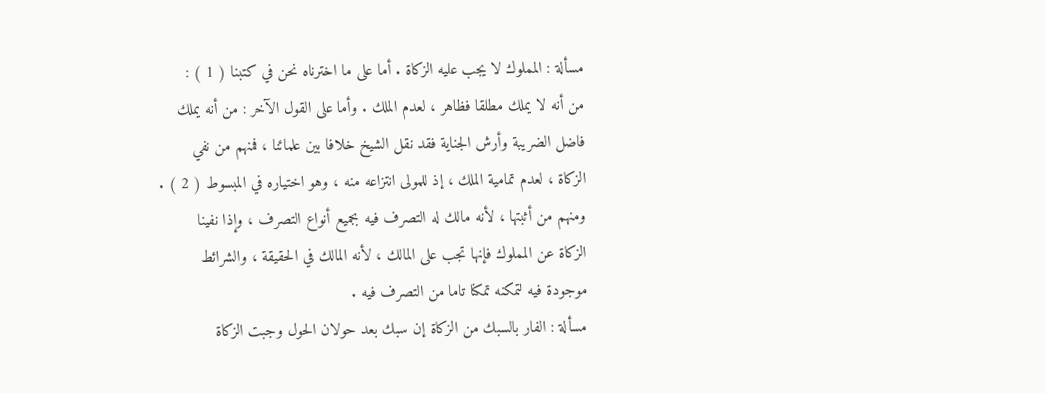مسألة : المملوك لا يجب عليه الزكاة . أما على ما اخترناه نحن في كتبنا ( 1 ) :
من أنه لا يملك مطلقا فظاهر ، لعدم الملك . وأما على القول الآخر : من أنه يملك
فاضل الضريبة وأرش الجناية فقد نقل الشيخ خلافا بين علمائنا ، فمنهم من نفي
الزكاة ، لعدم تمامية الملك ، إذ للمولى انتزاعه منه ، وهو اختياره في المبسوط ( 2 ) .
ومنهم من أثبتها ، لأنه مالك له التصرف فيه بجميع أنواع التصرف ، وإذا نفينا
الزكاة عن المملوك فإنها تجب على المالك ، لأنه المالك في الحقيقة ، والشرائط
موجودة فيه لتمكنه تمكنا تاما من التصرف فيه .
مسألة : الفار بالسبك من الزكاة إن سبك بعد حولان الحول وجبت الزكاة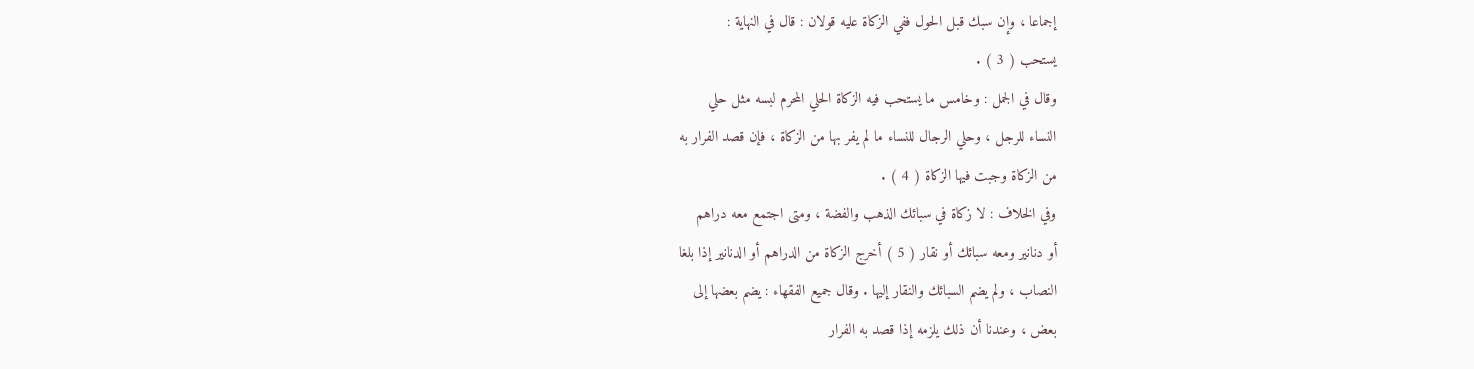إجماعا ، وإن سبك قبل الحول ففي الزكاة عليه قولان : قال في النهاية :
يستحب ( 3 ) .
وقال في الجمل : وخامس ما يستحب فيه الزكاة الحلي المحرم لبسه مثل حلي
النساء للرجل ، وحلي الرجال للنساء ما لم يفر بها من الزكاة ، فإن قصد الفرار به
من الزكاة وجبت فيها الزكاة ( 4 ) .
وفي الخلاف : لا زكاة في سبائك الذهب والفضة ، ومتى اجتمع معه دراهم
أو دنانير ومعه سبائك أو نقار ( 5 ) أخرج الزكاة من الدراهم أو الدنانير إذا بلغا
النصاب ، ولم يضم السبائك والنقار إليها . وقال جميع الفقهاء : يضم بعضها إلى
بعض ، وعندنا أن ذلك يلزمه إذا قصد به الفرار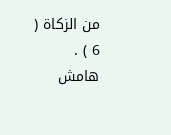من الزكاة ( 6 ) .
هامش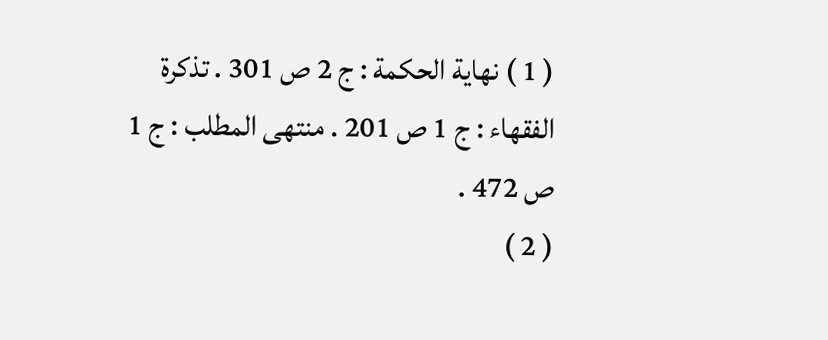( 1 ) نهاية الحكمة : ج 2 ص 301 . تذكرة الفقهاء : ج 1 ص 201 . منتهى المطلب : ج 1 ص 472 .
( 2 )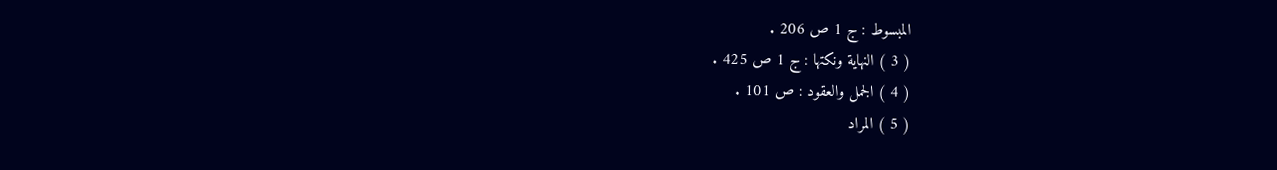المبسوط : ج 1 ص 206 .
( 3 ) النهاية ونكتها : ج 1 ص 425 .
( 4 ) الجمل والعقود : ص 101 .
( 5 ) المراد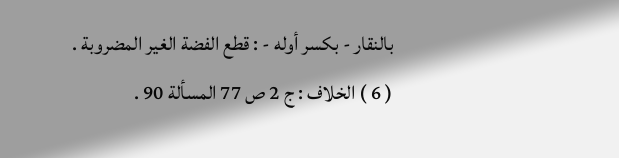بالنقار - بكسر أوله - : قطع الفضة الغير المضروبة .
( 6 ) الخلاف : ج 2 ص 77 المسألة 90 .